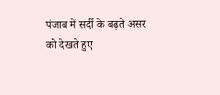पंजाब में सर्दी के बढ़ते असर को देखते हुए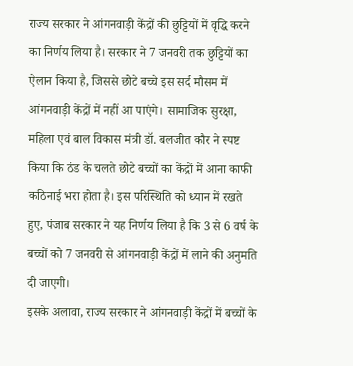राज्य सरकार ने आंगनवाड़ी केंद्रों की छुट्टियों में वृद्धि करने का निर्णय लिया है। सरकार ने 7 जनवरी तक छुट्टियों का ऐलान किया है, जिससे छोटे बच्चे इस सर्द मौसम में आंगनवाड़ी केंद्रों में नहीं आ पाएंगे। सामाजिक सुरक्षा, महिला एवं बाल विकास मंत्री डॉ. बलजीत कौर ने स्पष्ट किया कि ठंड के चलते छोटे बच्चों का केंद्रों में आना काफी कठिनाई भरा होता है। इस परिस्थिति को ध्यान में रखते हुए, पंजाब सरकार ने यह निर्णय लिया है कि 3 से 6 वर्ष के बच्चों को 7 जनवरी से आंगनवाड़ी केंद्रों में लाने की अनुमति दी जाएगी।
इसके अलावा, राज्य सरकार ने आंगनवाड़ी केंद्रों में बच्चों के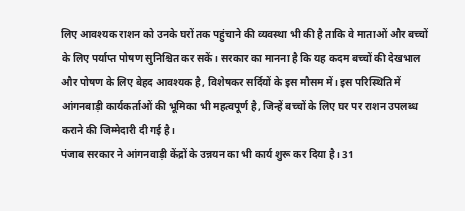लिए आवश्यक राशन को उनके घरों तक पहुंचाने की व्यवस्था भी की है ताकि वे माताओं और बच्चों के लिए पर्याप्त पोषण सुनिश्चित कर सकें। सरकार का मानना है कि यह कदम बच्चों की देखभाल और पोषण के लिए बेहद आवश्यक है, विशेषकर सर्दियों के इस मौसम में। इस परिस्थिति में आंगनबाड़ी कार्यकर्ताओं की भूमिका भी महत्वपूर्ण है, जिन्हें बच्चों के लिए घर पर राशन उपलब्ध कराने की जिम्मेदारी दी गई है।
पंजाब सरकार ने आंगनवाड़ी केंद्रों के उन्नयन का भी कार्य शुरू कर दिया है। 31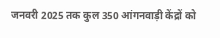जनवरी 2025 तक कुल 350 आंगनवाड़ी केंद्रों को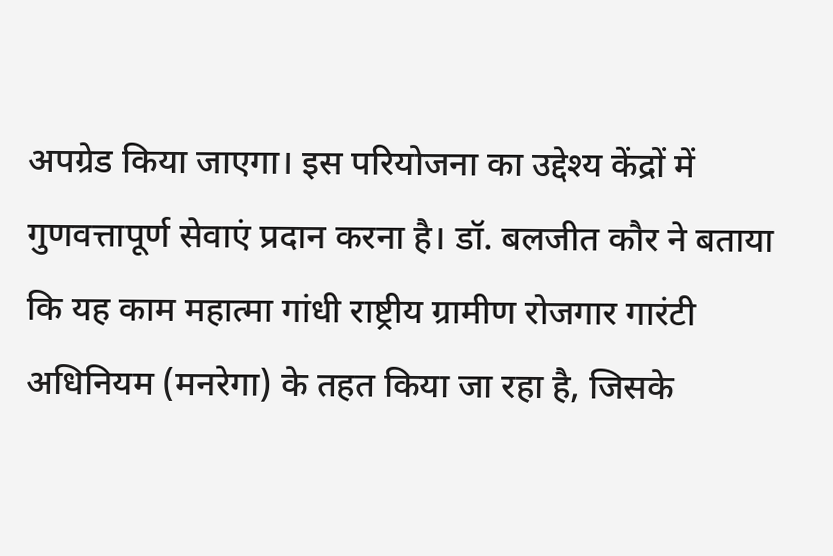अपग्रेड किया जाएगा। इस परियोजना का उद्देश्य केंद्रों में गुणवत्तापूर्ण सेवाएं प्रदान करना है। डॉ. बलजीत कौर ने बताया कि यह काम महात्मा गांधी राष्ट्रीय ग्रामीण रोजगार गारंटी अधिनियम (मनरेगा) के तहत किया जा रहा है, जिसके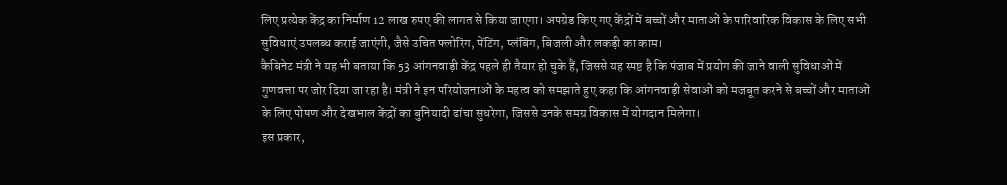लिए प्रत्येक केंद्र का निर्माण 12 लाख रुपए की लागत से किया जाएगा। अपग्रेड किए गए केंद्रों में बच्चों और माताओं के पारिवारिक विकास के लिए सभी सुविधाएं उपलब्ध कराई जाएंगी, जैसे उचित फ्लोरिंग, पेंटिंग, प्लंबिंग, बिजली और लकड़ी का काम।
कैबिनेट मंत्री ने यह भी बताया कि 53 आंगनवाड़ी केंद्र पहले ही तैयार हो चुके हैं, जिससे यह स्पष्ट है कि पंजाब में प्रयोग की जाने वाली सुविधाओं में गुणवत्ता पर जोर दिया जा रहा है। मंत्री ने इन परियोजनाओं के महत्व को समझाते हुए कहा कि आंगनवाड़ी सेवाओं को मजबूत करने से बच्चों और माताओं के लिए पोषण और देखभाल केंद्रों का बुनियादी ढांचा सुधरेगा, जिससे उनके समग्र विकास में योगदान मिलेगा।
इस प्रकार,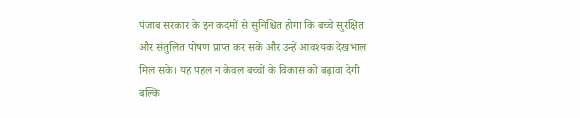पंजाब सरकार के इन कदमों से सुनिश्चित होगा कि बच्चे सुरक्षित और संतुलित पोषण प्राप्त कर सकें और उन्हें आवश्यक देखभाल मिल सके। यह पहल न केवल बच्चों के विकास को बढ़ावा देगी बल्कि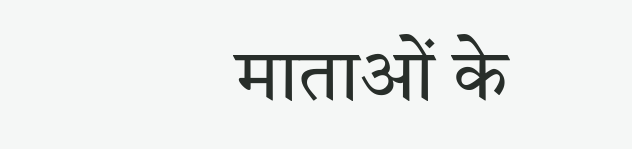माताओं के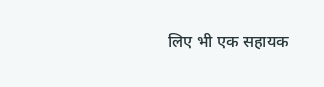लिए भी एक सहायक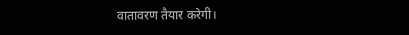वातावरण तैयार करेगी।